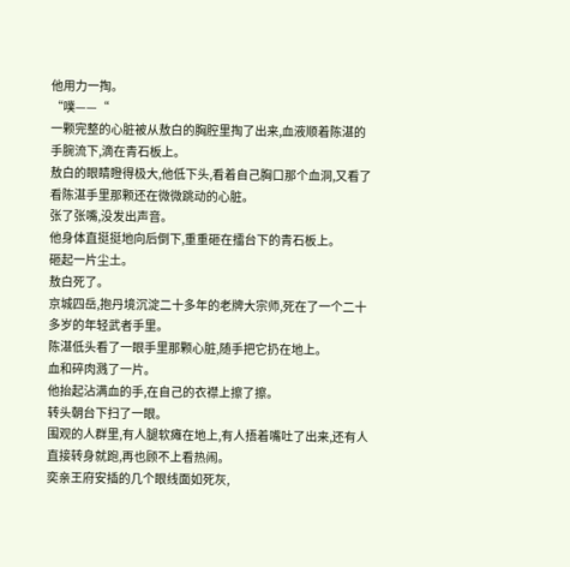他用力一掏。
“噗——“
一颗完整的心脏被从敖白的胸腔里掏了出来,血液顺着陈湛的手腕流下,滴在青石板上。
敖白的眼睛瞪得极大,他低下头,看着自己胸口那个血洞,又看了看陈湛手里那颗还在微微跳动的心脏。
张了张嘴,没发出声音。
他身体直挺挺地向后倒下,重重砸在擂台下的青石板上。
砸起一片尘土。
敖白死了。
京城四岳,抱丹境沉淀二十多年的老牌大宗师,死在了一个二十多岁的年轻武者手里。
陈湛低头看了一眼手里那颗心脏,随手把它扔在地上。
血和碎肉溅了一片。
他抬起沾满血的手,在自己的衣襟上擦了擦。
转头朝台下扫了一眼。
围观的人群里,有人腿软瘫在地上,有人捂着嘴吐了出来,还有人直接转身就跑,再也顾不上看热闹。
奕亲王府安插的几个眼线面如死灰,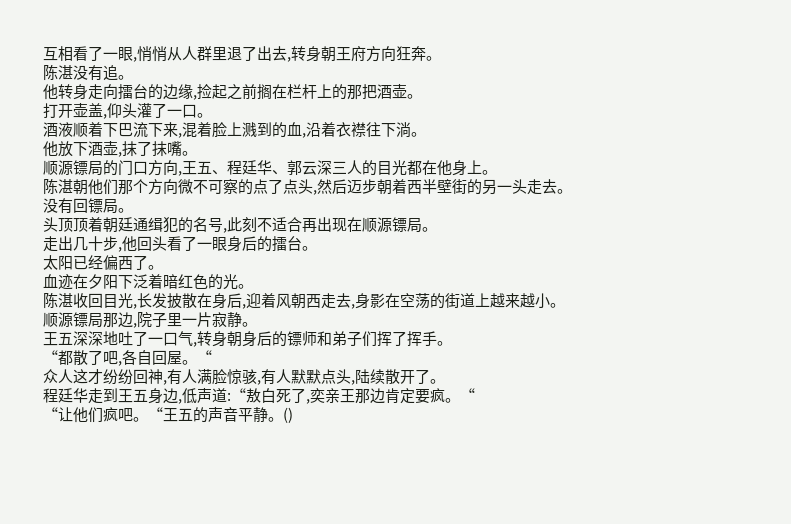互相看了一眼,悄悄从人群里退了出去,转身朝王府方向狂奔。
陈湛没有追。
他转身走向擂台的边缘,捡起之前搁在栏杆上的那把酒壶。
打开壶盖,仰头灌了一口。
酒液顺着下巴流下来,混着脸上溅到的血,沿着衣襟往下淌。
他放下酒壶,抹了抹嘴。
顺源镖局的门口方向,王五、程廷华、郭云深三人的目光都在他身上。
陈湛朝他们那个方向微不可察的点了点头,然后迈步朝着西半壁街的另一头走去。
没有回镖局。
头顶顶着朝廷通缉犯的名号,此刻不适合再出现在顺源镖局。
走出几十步,他回头看了一眼身后的擂台。
太阳已经偏西了。
血迹在夕阳下泛着暗红色的光。
陈湛收回目光,长发披散在身后,迎着风朝西走去,身影在空荡的街道上越来越小。
顺源镖局那边,院子里一片寂静。
王五深深地吐了一口气,转身朝身后的镖师和弟子们挥了挥手。
“都散了吧,各自回屋。“
众人这才纷纷回神,有人满脸惊骇,有人默默点头,陆续散开了。
程廷华走到王五身边,低声道:“敖白死了,奕亲王那边肯定要疯。“
“让他们疯吧。“王五的声音平静。()